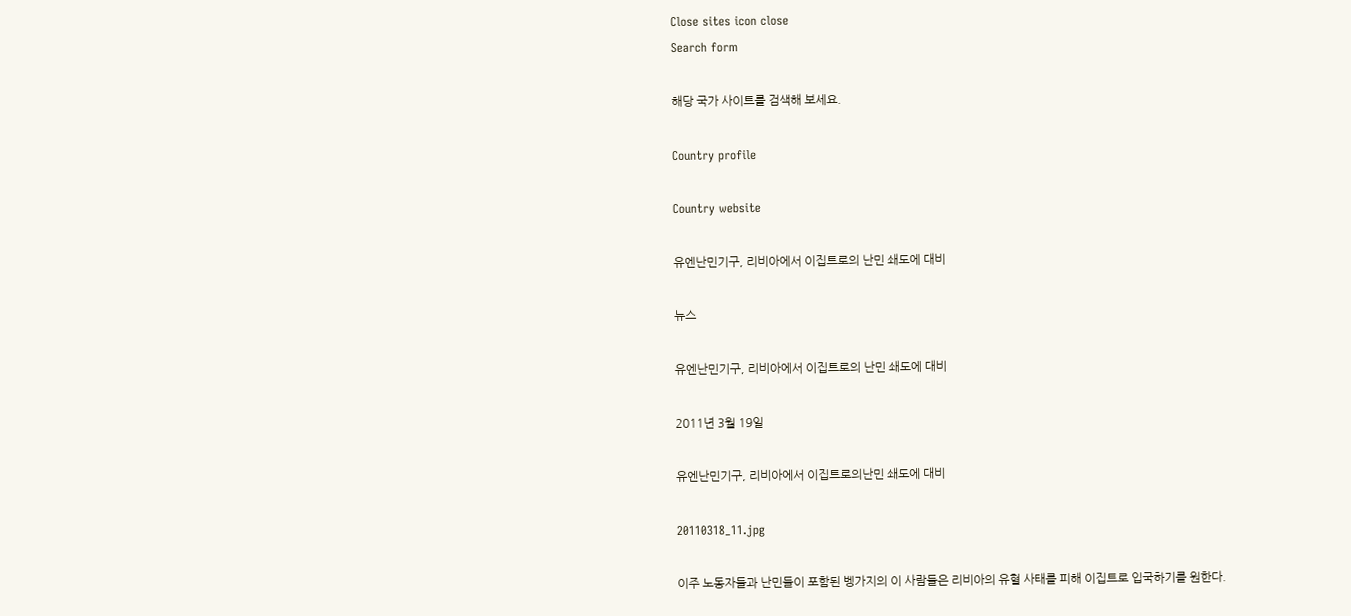Close sites icon close
Search form

해당 국가 사이트를 검색해 보세요.

Country profile

Country website

유엔난민기구, 리비아에서 이집트로의 난민 쇄도에 대비

뉴스

유엔난민기구, 리비아에서 이집트로의 난민 쇄도에 대비

2011년 3월 19일

유엔난민기구, 리비아에서 이집트로의난민 쇄도에 대비

20110318_11.jpg

이주 노동자들과 난민들이 포함된 벵가지의 이 사람들은 리비아의 유혈 사태를 피해 이집트로 입국하기를 원한다.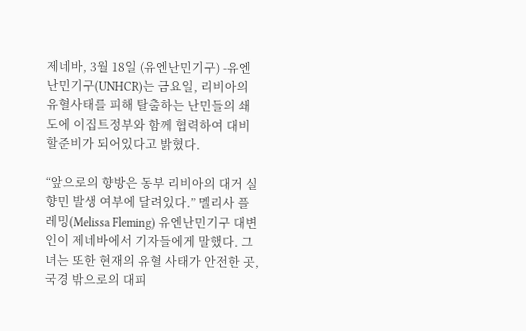제네바, 3월 18일 (유엔난민기구) -유엔난민기구(UNHCR)는 금요일, 리비아의 유혈사태를 피해 탈출하는 난민들의 쇄도에 이집트정부와 함께 협력하여 대비할준비가 되어있다고 밝혔다.

“앞으로의 향방은 동부 리비아의 대거 실향민 발생 여부에 달려있다.” 멜리사 플레밍(Melissa Fleming) 유엔난민기구 대변인이 제네바에서 기자들에게 말했다. 그녀는 또한 현재의 유혈 사태가 안전한 곳, 국경 밖으로의 대피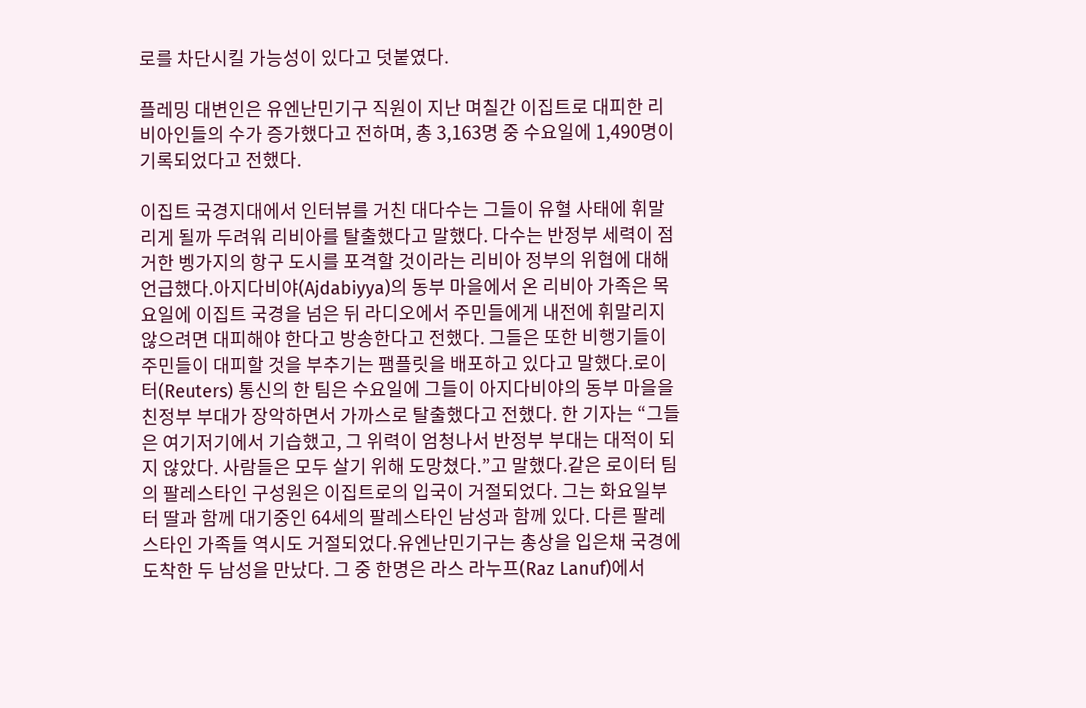로를 차단시킬 가능성이 있다고 덧붙였다.

플레밍 대변인은 유엔난민기구 직원이 지난 며칠간 이집트로 대피한 리비아인들의 수가 증가했다고 전하며, 총 3,163명 중 수요일에 1,490명이 기록되었다고 전했다.

이집트 국경지대에서 인터뷰를 거친 대다수는 그들이 유혈 사태에 휘말리게 될까 두려워 리비아를 탈출했다고 말했다. 다수는 반정부 세력이 점거한 벵가지의 항구 도시를 포격할 것이라는 리비아 정부의 위협에 대해 언급했다.아지다비야(Ajdabiyya)의 동부 마을에서 온 리비아 가족은 목요일에 이집트 국경을 넘은 뒤 라디오에서 주민들에게 내전에 휘말리지 않으려면 대피해야 한다고 방송한다고 전했다. 그들은 또한 비행기들이 주민들이 대피할 것을 부추기는 팸플릿을 배포하고 있다고 말했다.로이터(Reuters) 통신의 한 팀은 수요일에 그들이 아지다비야의 동부 마을을 친정부 부대가 장악하면서 가까스로 탈출했다고 전했다. 한 기자는 “그들은 여기저기에서 기습했고, 그 위력이 엄청나서 반정부 부대는 대적이 되지 않았다. 사람들은 모두 살기 위해 도망쳤다.”고 말했다.같은 로이터 팀의 팔레스타인 구성원은 이집트로의 입국이 거절되었다. 그는 화요일부터 딸과 함께 대기중인 64세의 팔레스타인 남성과 함께 있다. 다른 팔레스타인 가족들 역시도 거절되었다.유엔난민기구는 총상을 입은채 국경에 도착한 두 남성을 만났다. 그 중 한명은 라스 라누프(Raz Lanuf)에서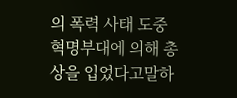의 폭력 사태 도중 혁명부대에 의해 총상을 입었다고말하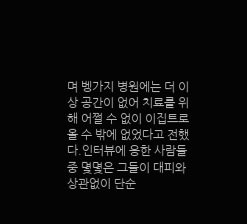며 벵가지 병원에는 더 이상 공간이 없어 치료를 위해 어쩔 수 없이 이집트로 올 수 밖에 없었다고 전했다.인터뷰에 응한 사람들 중 몇몇은 그들이 대피와 상관없이 단순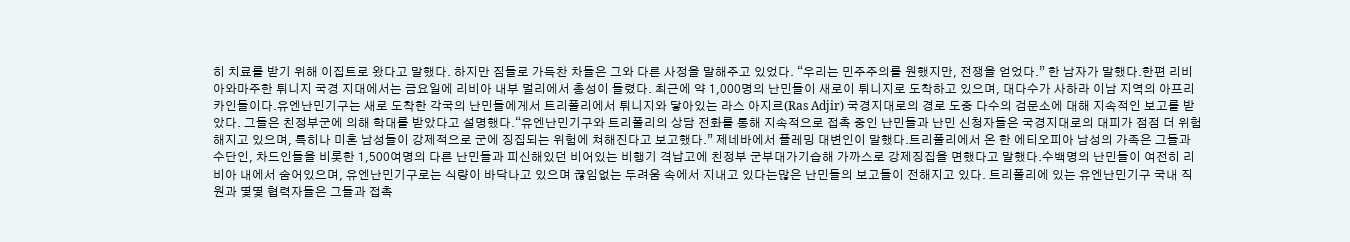히 치료를 받기 위해 이집트로 왔다고 말했다. 하지만 짐들로 가득찬 차들은 그와 다른 사정을 말해주고 있었다. “우리는 민주주의를 원했지만, 전쟁을 얻었다.” 한 남자가 말했다.한편 리비아와마주한 튀니지 국경 지대에서는 금요일에 리비아 내부 멀리에서 총성이 들렸다. 최근에 약 1,000명의 난민들이 새로이 튀니지로 도착하고 있으며, 대다수가 사하라 이남 지역의 아프리카인들이다.유엔난민기구는 새로 도착한 각국의 난민들에게서 트리폴리에서 튀니지와 닿아있는 라스 아지르(Ras Adjir) 국경지대로의 경로 도중 다수의 검문소에 대해 지속적인 보고를 받았다. 그들은 친정부군에 의해 학대를 받았다고 설명했다.“유엔난민기구와 트리폴리의 상담 전화를 통해 지속적으로 접촉 중인 난민들과 난민 신청자들은 국경지대로의 대피가 점점 더 위험해지고 있으며, 특히나 미혼 남성들이 강제적으로 군에 징집되는 위험에 쳐해진다고 보고했다.” 제네바에서 플레밍 대변인이 말했다.트리폴리에서 온 한 에티오피아 남성의 가족은 그들과 수단인, 차드인들을 비롯한 1,500여명의 다른 난민들과 피신해있던 비어있는 비행기 격납고에 친정부 군부대가기습해 가까스로 강제징집을 면했다고 말했다.수백명의 난민들이 여전히 리비아 내에서 숨어있으며, 유엔난민기구로는 식량이 바닥나고 있으며 끊임없는 두려움 속에서 지내고 있다는많은 난민들의 보고들이 전해지고 있다. 트리폴리에 있는 유엔난민기구 국내 직원과 몇몇 협력자들은 그들과 접촉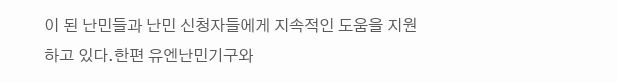이 된 난민들과 난민 신청자들에게 지속적인 도움을 지원하고 있다.한편 유엔난민기구와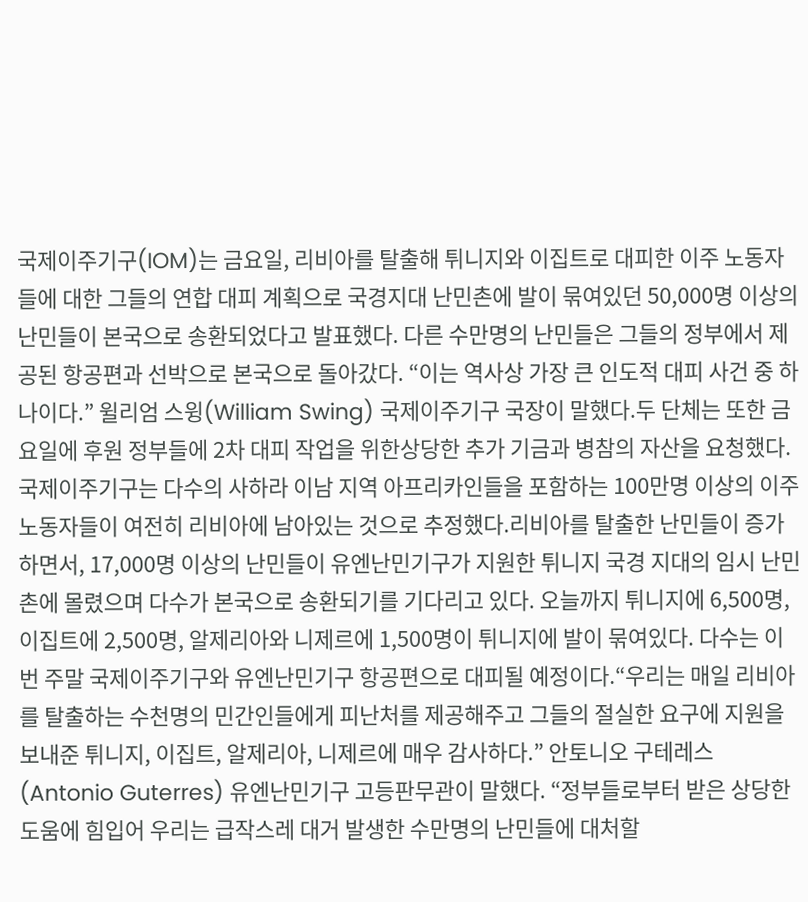국제이주기구(IOM)는 금요일, 리비아를 탈출해 튀니지와 이집트로 대피한 이주 노동자들에 대한 그들의 연합 대피 계획으로 국경지대 난민촌에 발이 묶여있던 50,000명 이상의 난민들이 본국으로 송환되었다고 발표했다. 다른 수만명의 난민들은 그들의 정부에서 제공된 항공편과 선박으로 본국으로 돌아갔다. “이는 역사상 가장 큰 인도적 대피 사건 중 하나이다.” 윌리엄 스윙(William Swing) 국제이주기구 국장이 말했다.두 단체는 또한 금요일에 후원 정부들에 2차 대피 작업을 위한상당한 추가 기금과 병참의 자산을 요청했다. 국제이주기구는 다수의 사하라 이남 지역 아프리카인들을 포함하는 100만명 이상의 이주 노동자들이 여전히 리비아에 남아있는 것으로 추정했다.리비아를 탈출한 난민들이 증가하면서, 17,000명 이상의 난민들이 유엔난민기구가 지원한 튀니지 국경 지대의 임시 난민촌에 몰렸으며 다수가 본국으로 송환되기를 기다리고 있다. 오늘까지 튀니지에 6,500명, 이집트에 2,500명, 알제리아와 니제르에 1,500명이 튀니지에 발이 묶여있다. 다수는 이번 주말 국제이주기구와 유엔난민기구 항공편으로 대피될 예정이다.“우리는 매일 리비아를 탈출하는 수천명의 민간인들에게 피난처를 제공해주고 그들의 절실한 요구에 지원을 보내준 튀니지, 이집트, 알제리아, 니제르에 매우 감사하다.” 안토니오 구테레스(Antonio Guterres) 유엔난민기구 고등판무관이 말했다. “정부들로부터 받은 상당한 도움에 힘입어 우리는 급작스레 대거 발생한 수만명의 난민들에 대처할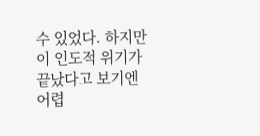수 있었다. 하지만 이 인도적 위기가 끝났다고 보기엔 어렵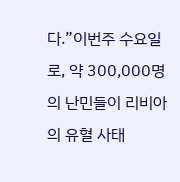다.”이번주 수요일로, 약 300,000명의 난민들이 리비아의 유혈 사태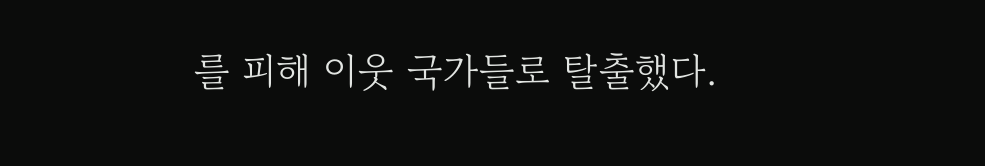를 피해 이웃 국가들로 탈출했다.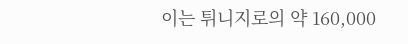이는 튀니지로의 약 160,000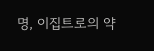명, 이집트로의 약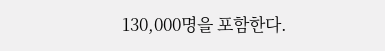130,000명을 포함한다.